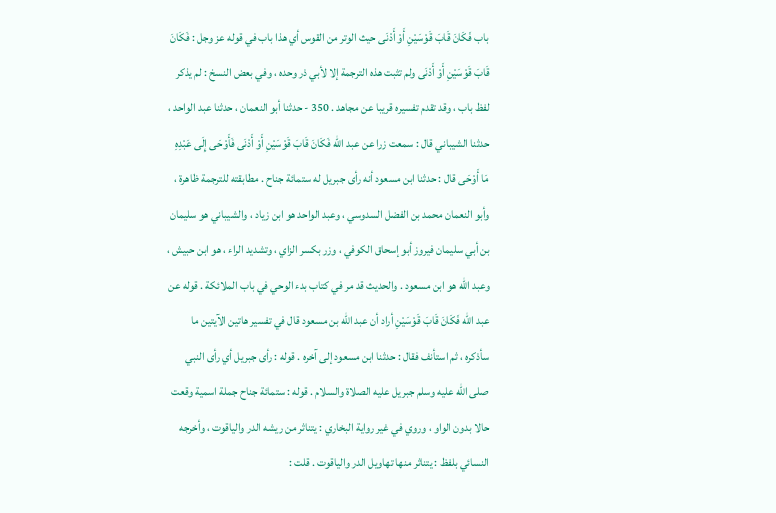باب فَكَانَ قَابَ قَوْسَيْنِ أَوْ أَدْنَى حيث الوتر من القوس أي هذا باب في قوله عز وجل : فَكَانَ قَابَ قَوْسَيْنِ أَوْ أَدْنَى ولم تثبت هذه الترجمة إلا لأبي ذر وحده ، وفي بعض النسخ : لم يذكر لفظ باب ، وقد تقدم تفسيره قريبا عن مجاهد . 350 - حدثنا أبو النعمان ، حدثنا عبد الواحد ، حدثنا الشيباني قال : سمعت زرا عن عبد الله فَكَانَ قَابَ قَوْسَيْنِ أَوْ أَدْنَى فَأَوْحَى إِلَى عَبْدِهِ مَا أَوْحَى قال : حدثنا ابن مسعود أنه رأى جبريل له ستمائة جناح . مطابقته للترجمة ظاهرة ، وأبو النعمان محمد بن الفضل السدوسي ، وعبد الواحد هو ابن زياد ، والشيباني هو سليمان بن أبي سليمان فيروز أبو إسحاق الكوفي ، وزر بكسر الزاي ، وتشديد الراء ، هو ابن حبيش ، وعبد الله هو ابن مسعود . والحديث قد مر في كتاب بدء الوحي في باب الملائكة . قوله عن عبد الله فَكَانَ قَابَ قَوْسَيْنِ أراد أن عبد الله بن مسعود قال في تفسير هاتين الآيتين ما سأذكره ، ثم استأنف فقال : حدثنا ابن مسعود إلى آخره . قوله : رأى جبريل أي رأى النبي صلى الله عليه وسلم جبريل عليه الصلاة والسلام . قوله : ستمائة جناح جملة اسمية وقعت حالا بدون الواو ، وروي في غير رواية البخاري : يتناثر من ريشه الدر والياقوت ، وأخرجه النسائي بلفظ : يتناثر منها تهاويل الدر والياقوت . قلت :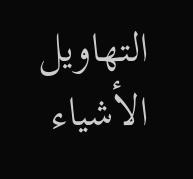التهاويل الأشياء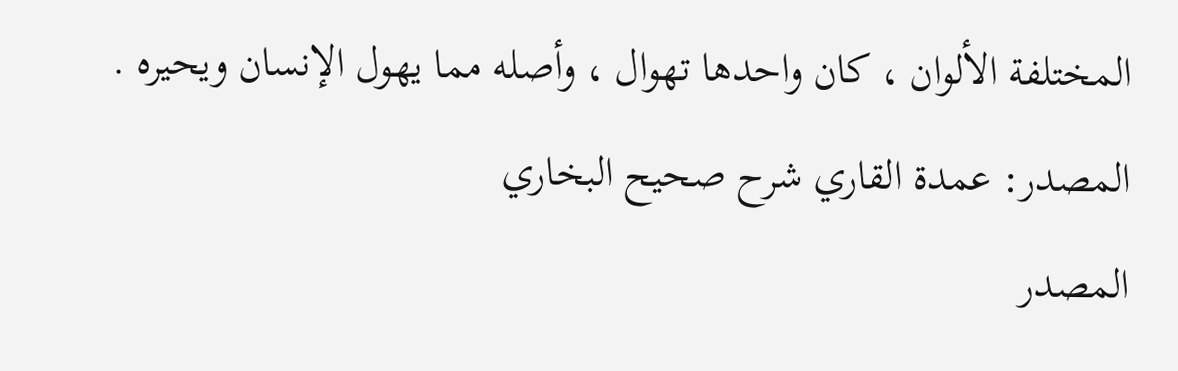المختلفة الألوان ، كان واحدها تهوال ، وأصله مما يهول الإنسان ويحيره .
المصدر: عمدة القاري شرح صحيح البخاري
المصدر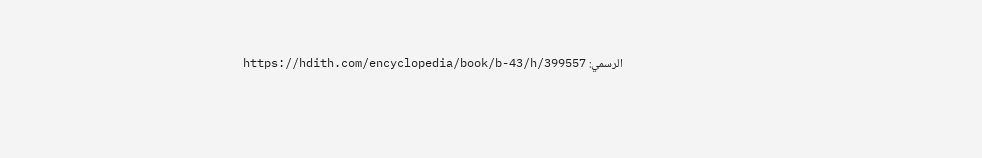الرسمي: https://hdith.com/encyclopedia/book/b-43/h/399557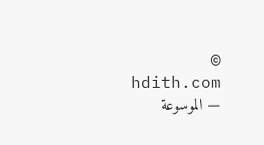© hdith.com — الموسوعة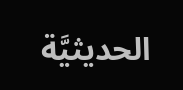الحديثيَّة